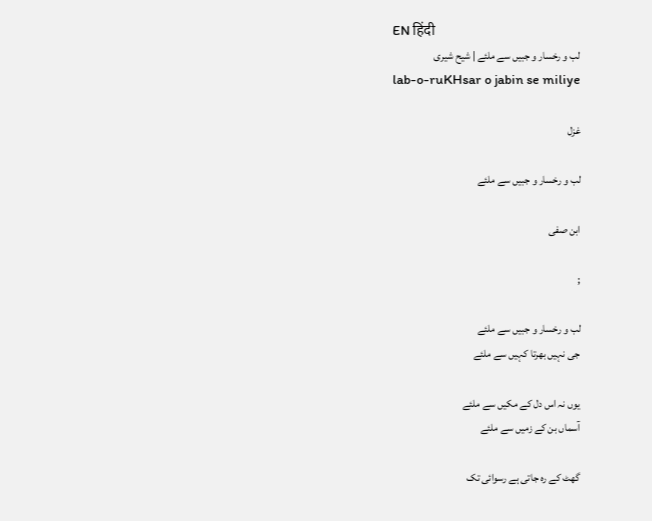EN हिंदी
لب و رخسار و جبیں سے ملئے | شیح شیری
lab-o-ruKHsar o jabin se miliye

غزل

لب و رخسار و جبیں سے ملئے

ابن صفی

;

لب و رخسار و جبیں سے ملئے
جی نہیں بھرتا کہیں سے ملئے

یوں نہ اس دل کے مکیں سے ملئے
آسماں بن کے زمیں سے ملئے

گھٹ کے رہ جاتی ہے رسوائی تک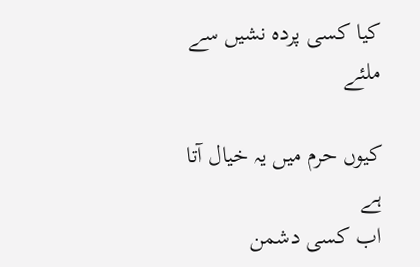کیا کسی پردہ نشیں سے ملئے

کیوں حرم میں یہ خیال آتا ہے
اب کسی دشمن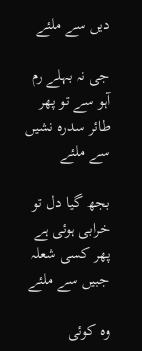دیں سے ملئے

جی نہ بہلے رم آہو سے تو پھر
طائر سدرہ نشیں سے ملئے

بجھ گیا دل تو خرابی ہوئی ہے
پھر کسی شعلہ جبیں سے ملئے

وہ کوئی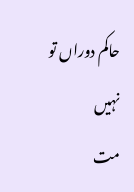حاکم دوراں تو نہیں
مت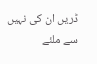ڈریں ان کی نہیں سے ملئے